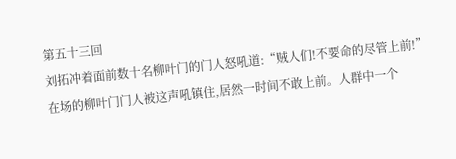第五十三回
刘拓冲着面前数十名柳叶门的门人怒吼道:“贼人们!不要命的尽管上前!”
在场的柳叶门门人被这声吼镇住,居然一时间不敢上前。人群中一个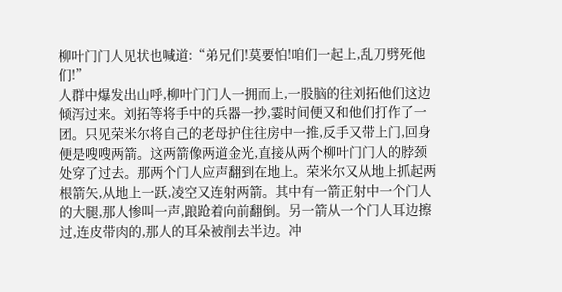柳叶门门人见状也喊道:“弟兄们!莫要怕!咱们一起上,乱刀劈死他们!”
人群中爆发出山呼,柳叶门门人一拥而上,一股脑的往刘拓他们这边倾泻过来。刘拓等将手中的兵器一抄,霎时间便又和他们打作了一团。只见荣米尔将自己的老母护住往房中一推,反手又带上门,回身便是嗖嗖两箭。这两箭像两道金光,直接从两个柳叶门门人的脖颈处穿了过去。那两个门人应声翻到在地上。荣米尔又从地上抓起两根箭矢,从地上一跃,凌空又连射两箭。其中有一箭正射中一个门人的大腿,那人惨叫一声,踉跄着向前翻倒。另一箭从一个门人耳边擦过,连皮带肉的,那人的耳朵被削去半边。冲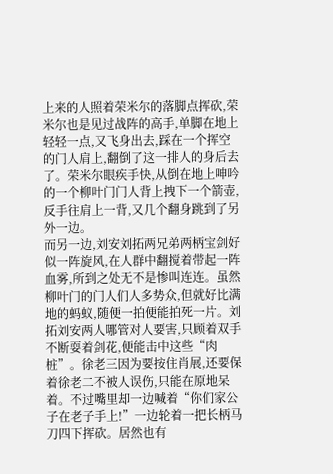上来的人照着荣米尔的落脚点挥砍,荣米尔也是见过战阵的高手,单脚在地上轻轻一点,又飞身出去,踩在一个挥空的门人肩上,翻倒了这一排人的身后去了。荣米尔眼疾手快,从倒在地上呻吟的一个柳叶门门人背上拽下一个箭壶,反手往肩上一背,又几个翻身跳到了另外一边。
而另一边,刘安刘拓两兄弟两柄宝剑好似一阵旋风,在人群中翻搅着带起一阵血雾,所到之处无不是惨叫连连。虽然柳叶门的门人们人多势众,但就好比满地的蚂蚁,随便一拍便能拍死一片。刘拓刘安两人哪管对人要害,只顾着双手不断耍着剑花,便能击中这些“肉桩”。徐老三因为要按住肖展,还要保着徐老二不被人误伤,只能在原地呆着。不过嘴里却一边喊着“你们家公子在老子手上!”一边轮着一把长柄马刀四下挥砍。居然也有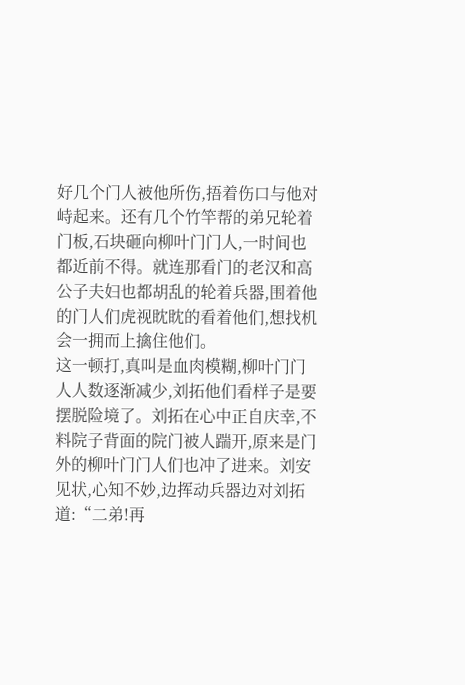好几个门人被他所伤,捂着伤口与他对峙起来。还有几个竹竿帮的弟兄轮着门板,石块砸向柳叶门门人,一时间也都近前不得。就连那看门的老汉和高公子夫妇也都胡乱的轮着兵器,围着他的门人们虎视眈眈的看着他们,想找机会一拥而上擒住他们。
这一顿打,真叫是血肉模糊,柳叶门门人人数逐渐减少,刘拓他们看样子是要摆脱险境了。刘拓在心中正自庆幸,不料院子背面的院门被人踹开,原来是门外的柳叶门门人们也冲了进来。刘安见状,心知不妙,边挥动兵器边对刘拓道:“二弟!再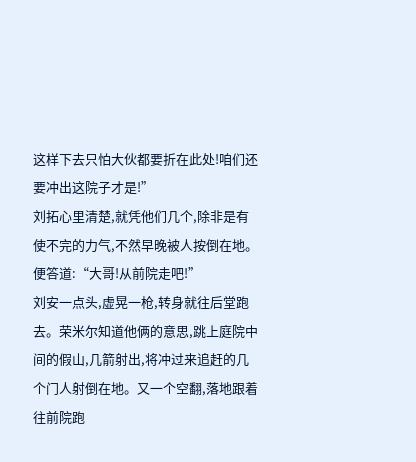这样下去只怕大伙都要折在此处!咱们还要冲出这院子才是!”
刘拓心里清楚,就凭他们几个,除非是有使不完的力气,不然早晚被人按倒在地。便答道:“大哥!从前院走吧!”
刘安一点头,虚晃一枪,转身就往后堂跑去。荣米尔知道他俩的意思,跳上庭院中间的假山,几箭射出,将冲过来追赶的几个门人射倒在地。又一个空翻,落地跟着往前院跑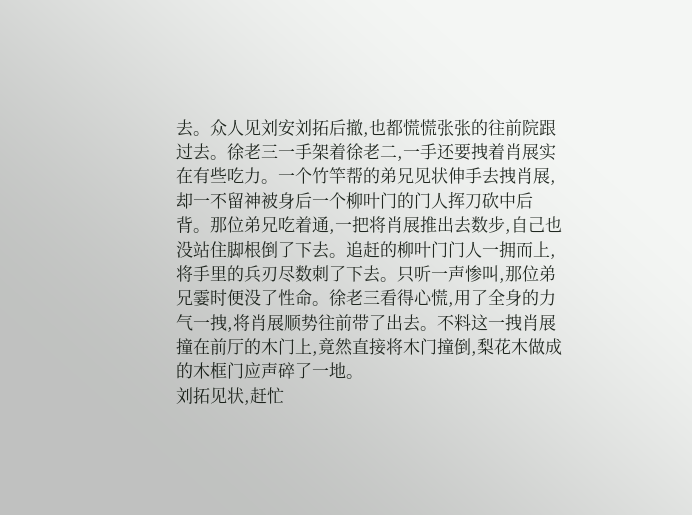去。众人见刘安刘拓后撤,也都慌慌张张的往前院跟过去。徐老三一手架着徐老二,一手还要拽着肖展实在有些吃力。一个竹竿帮的弟兄见状伸手去拽肖展,却一不留神被身后一个柳叶门的门人挥刀砍中后背。那位弟兄吃着通,一把将肖展推出去数步,自己也没站住脚根倒了下去。追赶的柳叶门门人一拥而上,将手里的兵刃尽数刺了下去。只听一声惨叫,那位弟兄霎时便没了性命。徐老三看得心慌,用了全身的力气一拽,将肖展顺势往前带了出去。不料这一拽肖展撞在前厅的木门上,竟然直接将木门撞倒,梨花木做成的木框门应声碎了一地。
刘拓见状,赶忙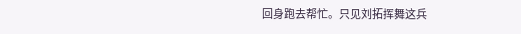回身跑去帮忙。只见刘拓挥舞这兵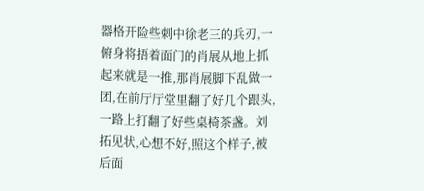器格开险些刺中徐老三的兵刃,一俯身将捂着面门的肖展从地上抓起来就是一推,那肖展脚下乱做一团,在前厅厅堂里翻了好几个跟头,一路上打翻了好些桌椅茶盏。刘拓见状,心想不好,照这个样子,被后面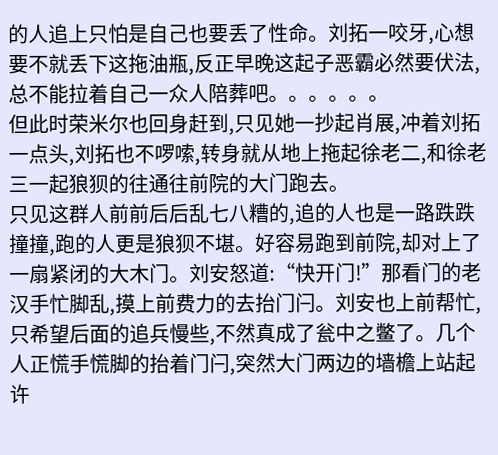的人追上只怕是自己也要丢了性命。刘拓一咬牙,心想要不就丢下这拖油瓶,反正早晚这起子恶霸必然要伏法,总不能拉着自己一众人陪葬吧。。。。。。
但此时荣米尔也回身赶到,只见她一抄起肖展,冲着刘拓一点头,刘拓也不啰嗦,转身就从地上拖起徐老二,和徐老三一起狼狈的往通往前院的大门跑去。
只见这群人前前后后乱七八糟的,追的人也是一路跌跌撞撞,跑的人更是狼狈不堪。好容易跑到前院,却对上了一扇紧闭的大木门。刘安怒道:“快开门!”那看门的老汉手忙脚乱,摸上前费力的去抬门闩。刘安也上前帮忙,只希望后面的追兵慢些,不然真成了瓮中之鳖了。几个人正慌手慌脚的抬着门闩,突然大门两边的墙檐上站起许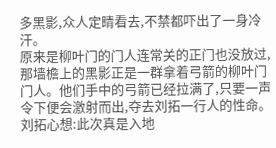多黑影,众人定睛看去,不禁都吓出了一身冷汗。
原来是柳叶门的门人连常关的正门也没放过,那墙檐上的黑影正是一群拿着弓箭的柳叶门门人。他们手中的弓箭已经拉满了,只要一声令下便会激射而出,夺去刘拓一行人的性命。刘拓心想:此次真是入地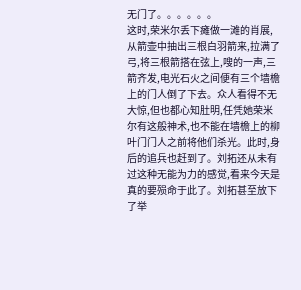无门了。。。。。。
这时,荣米尔丢下瘫做一滩的肖展,从箭壶中抽出三根白羽箭来,拉满了弓,将三根箭搭在弦上,嗖的一声,三箭齐发,电光石火之间便有三个墙檐上的门人倒了下去。众人看得不无大惊,但也都心知肚明,任凭她荣米尔有这般神术,也不能在墙檐上的柳叶门门人之前将他们杀光。此时,身后的追兵也赶到了。刘拓还从未有过这种无能为力的感觉,看来今天是真的要殒命于此了。刘拓甚至放下了举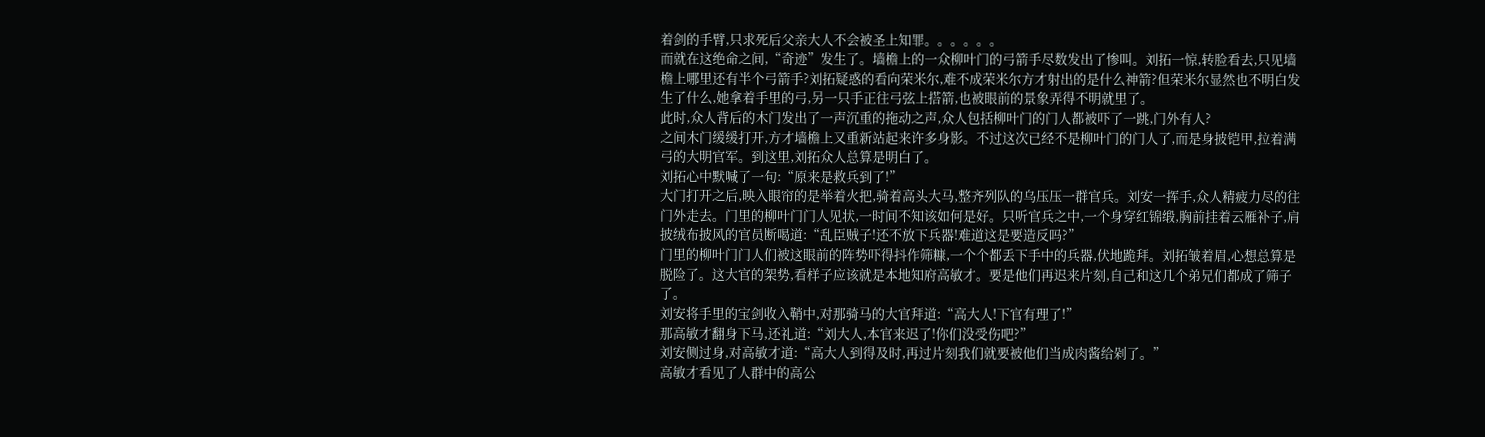着剑的手臂,只求死后父亲大人不会被圣上知罪。。。。。。
而就在这绝命之间,“奇迹”发生了。墙檐上的一众柳叶门的弓箭手尽数发出了惨叫。刘拓一惊,转脸看去,只见墙檐上哪里还有半个弓箭手?刘拓疑惑的看向荣米尔,难不成荣米尔方才射出的是什么神箭?但荣米尔显然也不明白发生了什么,她拿着手里的弓,另一只手正往弓弦上搭箭,也被眼前的景象弄得不明就里了。
此时,众人背后的木门发出了一声沉重的拖动之声,众人包括柳叶门的门人都被吓了一跳,门外有人?
之间木门缓缓打开,方才墙檐上又重新站起来许多身影。不过这次已经不是柳叶门的门人了,而是身披铠甲,拉着满弓的大明官军。到这里,刘拓众人总算是明白了。
刘拓心中默喊了一句:“原来是救兵到了!”
大门打开之后,映入眼帘的是举着火把,骑着高头大马,整齐列队的乌压压一群官兵。刘安一挥手,众人精疲力尽的往门外走去。门里的柳叶门门人见状,一时间不知该如何是好。只听官兵之中,一个身穿红锦缎,胸前挂着云雁补子,肩披绒布披风的官员断喝道:“乱臣贼子!还不放下兵器!难道这是要造反吗?”
门里的柳叶门门人们被这眼前的阵势吓得抖作筛糠,一个个都丢下手中的兵器,伏地跪拜。刘拓皱着眉,心想总算是脱险了。这大官的架势,看样子应该就是本地知府高敏才。要是他们再迟来片刻,自己和这几个弟兄们都成了筛子了。
刘安将手里的宝剑收入鞘中,对那骑马的大官拜道:“高大人!下官有理了!”
那高敏才翻身下马,还礼道:“刘大人,本官来迟了!你们没受伤吧?”
刘安侧过身,对高敏才道:“高大人到得及时,再过片刻我们就要被他们当成肉酱给剁了。”
高敏才看见了人群中的高公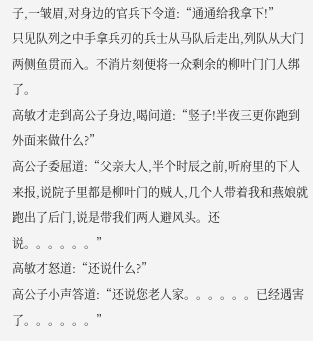子,一皱眉,对身边的官兵下令道:“通通给我拿下!”
只见队列之中手拿兵刃的兵士从马队后走出,列队从大门两侧鱼贯而入。不消片刻便将一众剩余的柳叶门门人绑了。
高敏才走到高公子身边,喝问道:“竖子!半夜三更你跑到外面来做什么?”
高公子委屈道:“父亲大人,半个时辰之前,听府里的下人来报,说院子里都是柳叶门的贼人,几个人带着我和燕娘就跑出了后门,说是带我们两人避风头。还说。。。。。。”
高敏才怒道:“还说什么?”
高公子小声答道:“还说您老人家。。。。。。已经遇害了。。。。。。”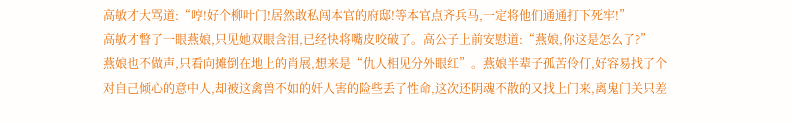高敏才大骂道:“哼!好个柳叶门!居然敢私闯本官的府邸!等本官点齐兵马,一定将他们通通打下死牢!”
高敏才瞥了一眼燕娘,只见她双眼含泪,已经快将嘴皮咬破了。高公子上前安慰道:“燕娘,你这是怎么了?”
燕娘也不做声,只看向摊倒在地上的肖展,想来是“仇人相见分外眼红”。燕娘半辈子孤苦伶仃,好容易找了个对自己倾心的意中人,却被这禽兽不如的奸人害的险些丢了性命,这次还阴魂不散的又找上门来,离鬼门关只差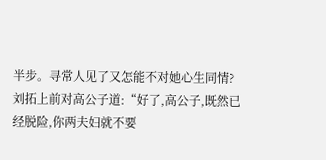半步。寻常人见了又怎能不对她心生同情?
刘拓上前对高公子道:“好了,高公子,既然已经脱险,你两夫妇就不要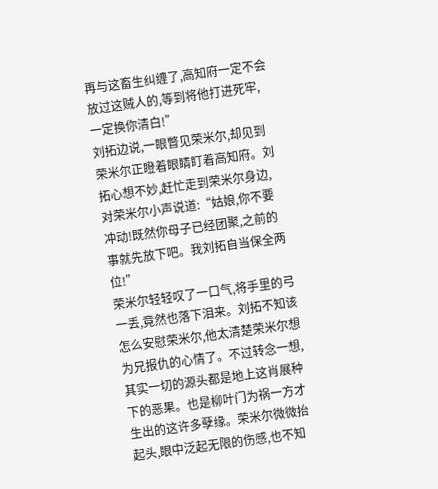再与这畜生纠缠了,高知府一定不会放过这贼人的,等到将他打进死牢,一定换你清白!”
刘拓边说,一眼瞥见荣米尔,却见到荣米尔正瞪着眼睛盯着高知府。刘拓心想不妙,赶忙走到荣米尔身边,对荣米尔小声说道:“姑娘,你不要冲动!既然你母子已经团聚,之前的事就先放下吧。我刘拓自当保全两位!”
荣米尔轻轻叹了一口气,将手里的弓一丢,竟然也落下泪来。刘拓不知该怎么安慰荣米尔,他太清楚荣米尔想为兄报仇的心情了。不过转念一想,其实一切的源头都是地上这肖展种下的恶果。也是柳叶门为祸一方才生出的这许多孽缘。荣米尔微微抬起头,眼中泛起无限的伤感,也不知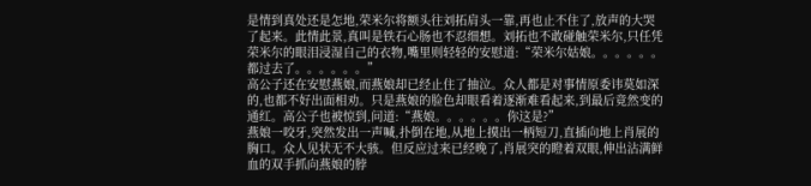是情到真处还是怎地,荣米尔将额头往刘拓肩头一靠,再也止不住了,放声的大哭了起来。此情此景,真叫是铁石心肠也不忍细想。刘拓也不敢碰触荣米尔,只任凭荣米尔的眼泪浸湿自己的衣物,嘴里则轻轻的安慰道:“荣米尔姑娘。。。。。。都过去了。。。。。。”
高公子还在安慰燕娘,而燕娘却已经止住了抽泣。众人都是对事情原委讳莫如深的,也都不好出面相劝。只是燕娘的脸色却眼看着逐渐难看起来,到最后竟然变的通红。高公子也被惊到,问道:“燕娘。。。。。。你这是?”
燕娘一咬牙,突然发出一声喊,扑倒在地,从地上摸出一柄短刀,直插向地上肖展的胸口。众人见状无不大骇。但反应过来已经晚了,肖展突的瞪着双眼,伸出沾满鲜血的双手抓向燕娘的脖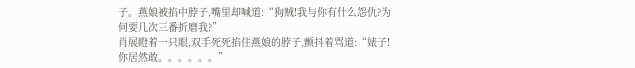子。燕娘被掐中脖子,嘴里却喊道:“狗贼!我与你有什么怨仇?为何要几次三番折磨我?”
肖展瞪着一只眼,双手死死掐住燕娘的脖子,颤抖着骂道:“婊子!你居然敢。。。。。。”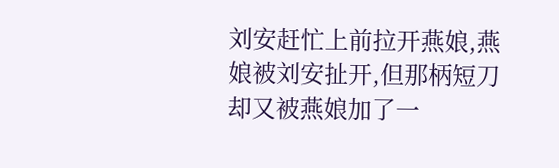刘安赶忙上前拉开燕娘,燕娘被刘安扯开,但那柄短刀却又被燕娘加了一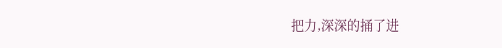把力,深深的捅了进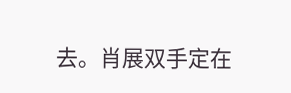去。肖展双手定在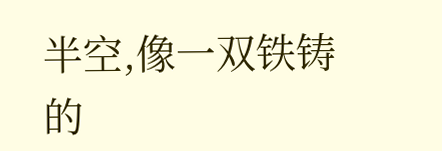半空,像一双铁铸的